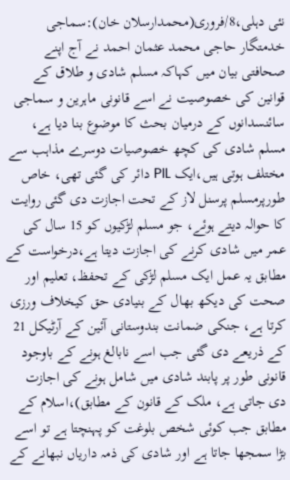نئی دہلی،8/فروری(محمدارسلان خان):سماجی خدمتگار حاجی محمد عثمان احمد نے آج اپنے صحافتی بیان میں کہاکہ مسلم شادی و طلاق کے قوانین کی خصوصیت نے اسے قانونی ماہرین و سماجی سائنسدانوں کے درمیان بحث کا موضوع بنا دیا ہے، مسلم شادی کی کچھ خصوصیات دوسرے مذاہب سے مختلف ہوتی ہیں،ایک PIL دائر کی گئی تھی، خاص طورپرمسلم پرسنل لاز کے تحت اجازت دی گئی روایت کا حوالہ دیتے ہوئے، جو مسلم لڑکیوں کو 15 سال کی عمر میں شادی کرنے کی اجازت دیتا ہے،درخواست کے مطابق یہ عمل ایک مسلم لڑکی کے تحفظ، تعلیم اور صحت کی دیکھ بھال کے بنیادی حق کیخلاف ورزی کرتا ہے، جنکی ضمانت بندوستانی آئین کے آرٹیکل 21 کے ذریعے دی گئی جب اسے نابالغ ہونے کے باوجود قانونی طور پر پابند شادی میں شامل ہونے کی اجازت دی جاتی ہے، ملک کے قانون کے مطابق)،اسلام کے مطابق جب کوئی شخص بلوغت کو پہنچتا ہے تو اسے بڑا سمجھا جاتا ہے اور شادی کی ذمہ داریاں نبھانے کے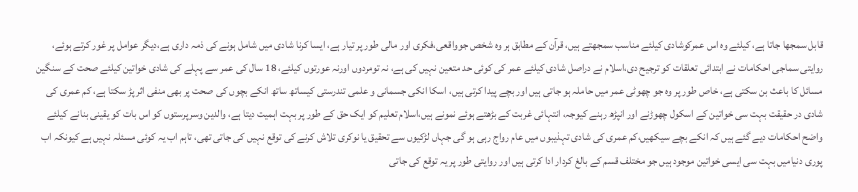قابل سمجھا جاتا ہے، کیلئے وہ اس عمرکوشادی کیلئے مناسب سمجھتے ہیں، قرآن کے مطابق ہر وہ شخص جوواقعی،فکری اور مالی طور پر تیار ہے، ایسا کرنا شادی میں شامل ہونے کی ذمہ داری ہے،دیگر عوامل پر غور کرتے ہوئے، روایتی سماجی احکامات نے ابتدائی تعلقات کو ترجیح دی،اسلام نے دراصل شادی کیلئے عمر کی کوئی حد متعین نہیں کی ہے، نہ تومردوں اورنہ عورتوں کیلئے، 18 سال کی عمر سے پہلے کی شادی خواتین کیلئے صحت کے سنگین مسائل کا باعث بن سکتی ہے، خاص طور پر وہ جو چھوٹی عمر میں حاملہ ہو جاتی ہیں اور بچے پیدا کرتی ہیں، اسکا انکی جسمانی و علمی تندرستی کیساتھ ساتھ انکے بچوں کی صحت پر بھی منفی اثر پڑ سکتا ہے، کم عمری کی شادی در حقیقت بہت سی خواتین کے اسکول چھوڑنے اور انپڑھ رہنے کیوجہ، انتہائی غربت کے بڑھتے ہوئے نمونے ہیں،اسلام تعلیم کو ایک حق کے طور پر بہت اہمیت دیتا ہے، والدین وسرپرستوں کو اس بات کو یقینی بنانے کیلئے واضح احکامات دیے گئے ہیں کہ انکے بچے سیکھیں،کم عمری کی شادی تہذیبوں میں عام رواج رہی ہو گی جہاں لڑکیوں سے تحقیق یا نوکری تلاش کرنے کی توقع نہیں کی جاتی تھی، تاہم اب یہ کوئی مسئلہ نہیں ہے کیونکہ اب پوری دنیامیں بہت سی ایسی خواتین موجود ہیں جو مختلف قسم کے بالغ کردار ادا کرتی ہیں اور روایتی طور پر یہ توقع کی جاتی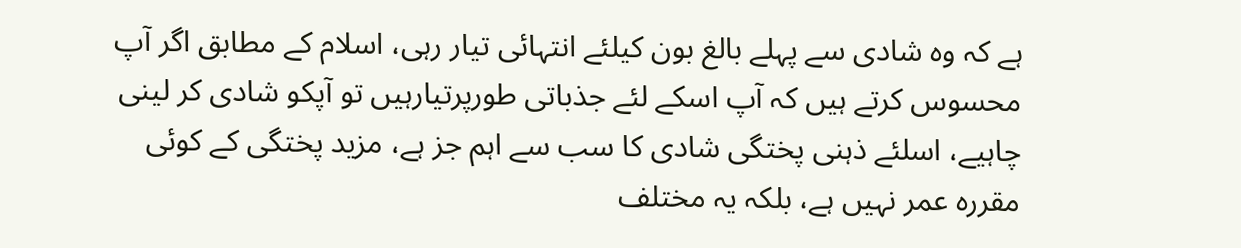ہے کہ وہ شادی سے پہلے بالغ بون کیلئے انتہائی تیار رہی، اسلام کے مطابق اگر آپ محسوس کرتے ہیں کہ آپ اسکے لئے جذباتی طورپرتیارہیں تو آپکو شادی کر لینی چاہیے، اسلئے ذہنی پختگی شادی کا سب سے اہم جز ہے، مزید پختگی کے کوئی مقررہ عمر نہیں ہے، بلکہ یہ مختلف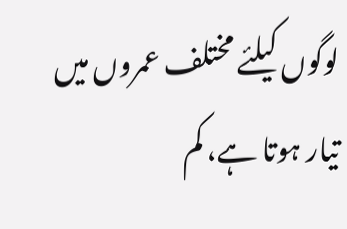لوگوں کیلئے مختلف عمروں میں تیار ہوتا ہے، کم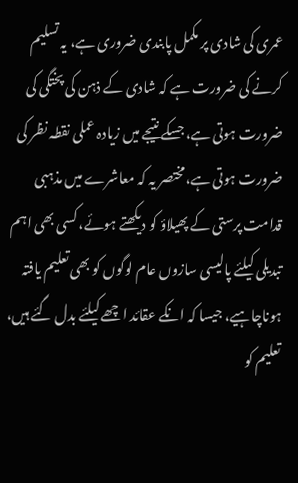عمری کی شادی پر مکمل پابندی ضروری ہے، یہ تسلیم کرنے کی ضرورت ہے کہ شادی کے ذہن کی پختگی کی ضرورت ہوتی ہے، جسکے نتیجے میں زیادہ عملی نقطہ نظر کی ضرورت ہوتی ہے،مختصر یہ کہ معاشرے میں مذہبی قدامت پرستی کے پھیلاؤ کو دیکھتے ہوئے، کسی بھی اہم تبدیلی کیلئے پالیسی سازوں عام لوگوں کو بھی تعلیم یافتہ ہوناچاہیے، جیسا کہ انکے عقائد اچھے کیلئے بدل گئے ہیں، تعلیم کو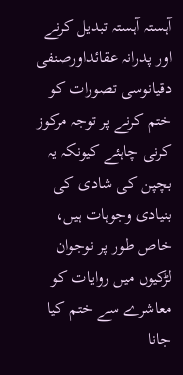آہستہ آہستہ تبدیل کرنے اور پدرانہ عقائداورصنفی دقیانوسی تصورات کو ختم کرنے پر توجہ مرکوز کرنی چاہئے کیونکہ یہ بچپن کی شادی کی بنیادی وجوہات ہیں، خاص طور پر نوجوان لڑکیوں میں روایات کو معاشرے سے ختم کیا جانا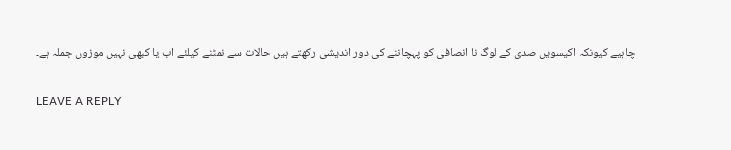چاہیے کیونکہ اکیسویں صدی کے لوگ نا انصافی کو پہچاننے کی دور اندیشی رکھتے ہیں حالات سے نمٹنے کیلئے اب یا کبھی نہیں موزوں جملہ ہے۔

LEAVE A REPLY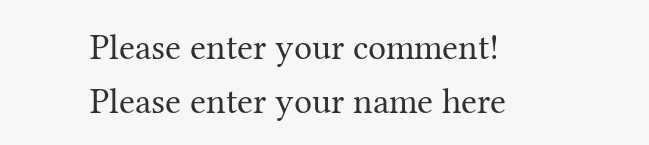Please enter your comment!
Please enter your name here